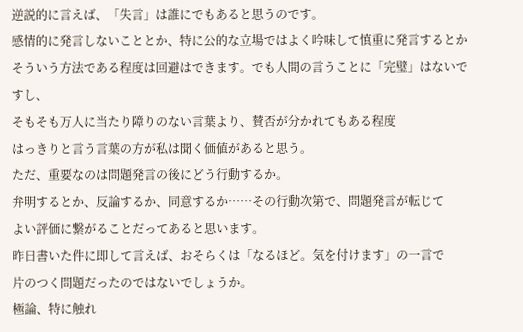逆説的に言えば、「失言」は誰にでもあると思うのです。
感情的に発言しないこととか、特に公的な立場ではよく吟味して慎重に発言するとか
そういう方法である程度は回避はできます。でも人間の言うことに「完璧」はないですし、
そもそも万人に当たり障りのない言葉より、賛否が分かれてもある程度
はっきりと言う言葉の方が私は聞く価値があると思う。
ただ、重要なのは問題発言の後にどう行動するか。
弁明するとか、反論するか、同意するか……その行動次第で、問題発言が転じて
よい評価に繋がることだってあると思います。
昨日書いた件に即して言えば、おそらくは「なるほど。気を付けます」の一言で
片のつく問題だったのではないでしょうか。
極論、特に触れ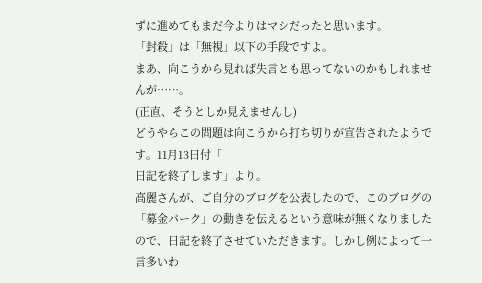ずに進めてもまだ今よりはマシだったと思います。
「封殺」は「無視」以下の手段ですよ。
まあ、向こうから見れば失言とも思ってないのかもしれませんが……。
(正直、そうとしか見えませんし)
どうやらこの問題は向こうから打ち切りが宣告されたようです。11月13日付「
日記を終了します」より。
高麗さんが、ご自分のブログを公表したので、このブログの「募金パーク」の動きを伝えるという意味が無くなりましたので、日記を終了させていただきます。しかし例によって一言多いわ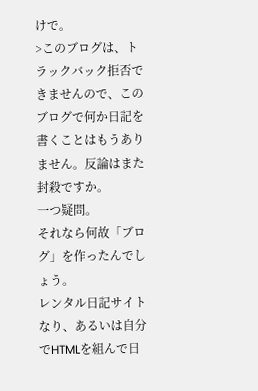けで。
>このブログは、トラックバック拒否できませんので、このブログで何か日記を書くことはもうありません。反論はまた封殺ですか。
一つ疑問。
それなら何故「ブログ」を作ったんでしょう。
レンタル日記サイトなり、あるいは自分でHTMLを組んで日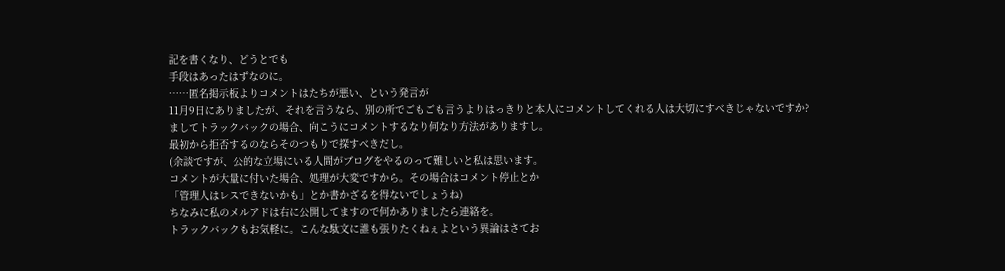記を書くなり、どうとでも
手段はあったはずなのに。
……匿名掲示板よりコメントはたちが悪い、という発言が
11月9日にありましたが、それを言うなら、別の所でごもごも言うよりはっきりと本人にコメントしてくれる人は大切にすべきじゃないですか?
ましてトラックバックの場合、向こうにコメントするなり何なり方法がありますし。
最初から拒否するのならそのつもりで探すべきだし。
(余談ですが、公的な立場にいる人間がブログをやるのって難しいと私は思います。
コメントが大量に付いた場合、処理が大変ですから。その場合はコメント停止とか
「管理人はレスできないかも」とか書かざるを得ないでしょうね)
ちなみに私のメルアドは右に公開してますので何かありましたら連絡を。
トラックバックもお気軽に。こんな駄文に誰も張りたくねぇよという異論はさてお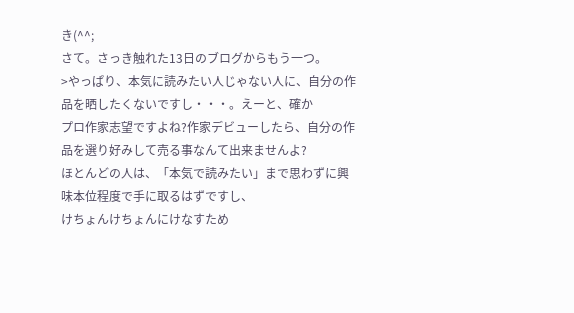き(^^;
さて。さっき触れた13日のブログからもう一つ。
>やっぱり、本気に読みたい人じゃない人に、自分の作品を晒したくないですし・・・。えーと、確か
プロ作家志望ですよね?作家デビューしたら、自分の作品を選り好みして売る事なんて出来ませんよ?
ほとんどの人は、「本気で読みたい」まで思わずに興味本位程度で手に取るはずですし、
けちょんけちょんにけなすため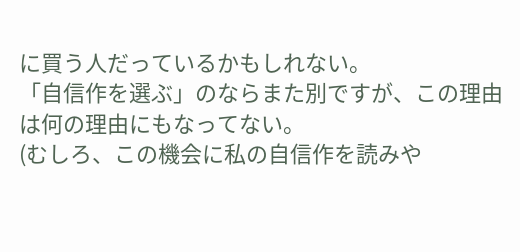に買う人だっているかもしれない。
「自信作を選ぶ」のならまた別ですが、この理由は何の理由にもなってない。
(むしろ、この機会に私の自信作を読みや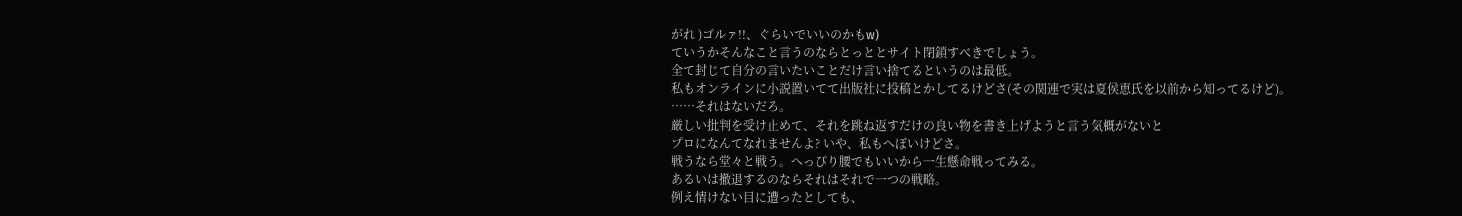がれ )ゴルァ!!、ぐらいでいいのかもw)
ていうかそんなこと言うのならとっととサイト閉鎖すべきでしょう。
全て封じて自分の言いたいことだけ言い捨てるというのは最低。
私もオンラインに小説置いてて出版社に投稿とかしてるけどさ(その関連で実は夏侯恵氏を以前から知ってるけど)。
……それはないだろ。
厳しい批判を受け止めて、それを跳ね返すだけの良い物を書き上げようと言う気概がないと
プロになんてなれませんよ? いや、私もへぼいけどさ。
戦うなら堂々と戦う。へっぴり腰でもいいから一生懸命戦ってみる。
あるいは撤退するのならそれはそれで一つの戦略。
例え情けない目に遭ったとしても、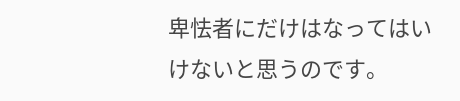卑怯者にだけはなってはいけないと思うのです。